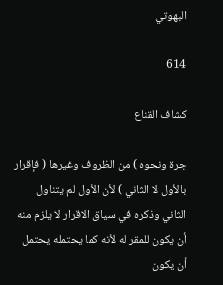البهوتي

614

كشاف القناع

جرة ونحوه ) من الظروف وغيرها ( فإقرار بالأول لا الثاني ) لأن الأول لم يتناول الثاني وذكره في سياق الاقرار لا يلزم منه أن يكون للمقر له لأنه كما يحتمله يحتمل أن يكون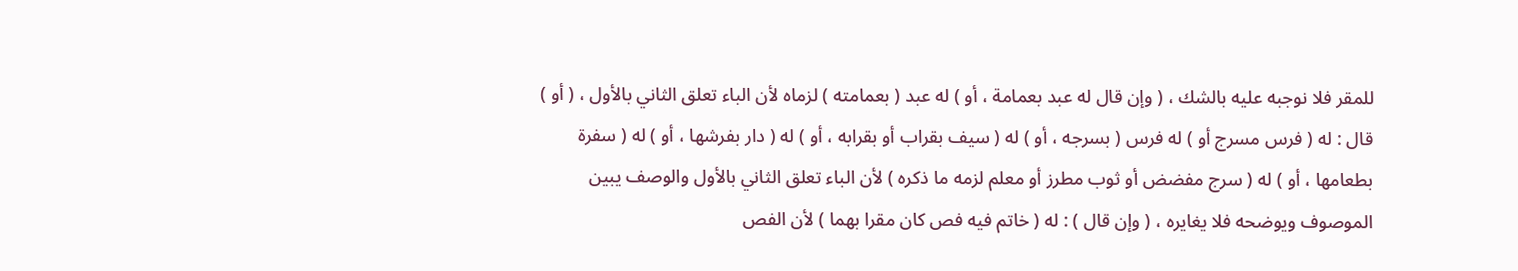للمقر فلا نوجبه عليه بالشك ، ( وإن قال له عبد بعمامة ، أو ) له عبد ( بعمامته ) لزماه لأن الباء تعلق الثاني بالأول ، ( أو ) قال : له ( فرس مسرج أو ) له فرس ( بسرجه ، أو ) له ( سيف بقراب أو بقرابه ، أو ) له ( دار بفرشها ، أو ) له ( سفرة بطعامها ، أو ) له ( سرج مفضض أو ثوب مطرز أو معلم لزمه ما ذكره ) لأن الباء تعلق الثاني بالأول والوصف يبين الموصوف ويوضحه فلا يغايره ، ( وإن قال ) : له ( خاتم فيه فص كان مقرا بهما ) لأن الفص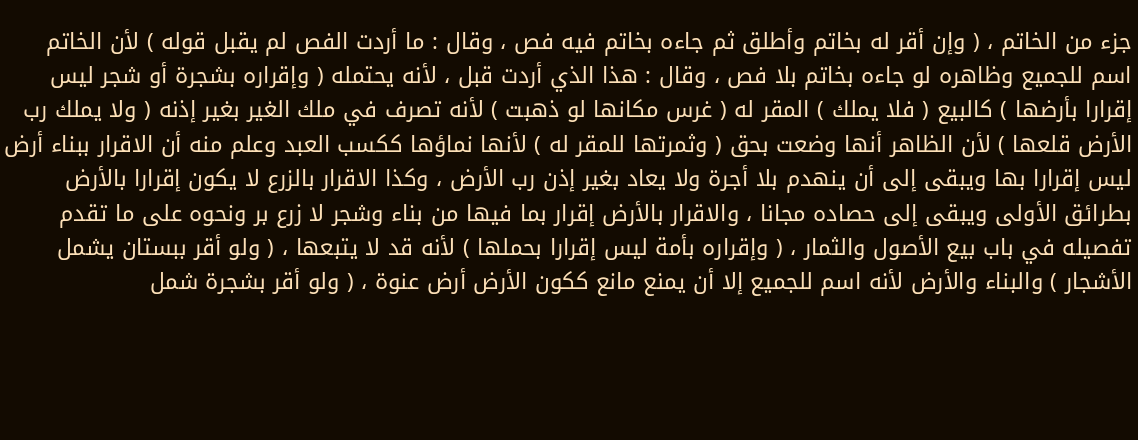جزء من الخاتم ، ( وإن أقر له بخاتم وأطلق ثم جاءه بخاتم فيه فص ، وقال : ما أردت الفص لم يقبل قوله ) لأن الخاتم اسم للجميع وظاهره لو جاءه بخاتم بلا فص ، وقال : هذا الذي أردت قبل ، لأنه يحتمله ( وإقراره بشجرة أو شجر ليس إقرارا بأرضها ) كالبيع ( فلا يملك ) المقر له ( غرس مكانها لو ذهبت ) لأنه تصرف في ملك الغير بغير إذنه ( ولا يملك رب الأرض قلعها ) لأن الظاهر أنها وضعت بحق ( وثمرتها للمقر له ) لأنها نماؤها ككسب العبد وعلم منه أن الاقرار ببناء أرض ليس إقرارا بها ويبقى إلى أن ينهدم بلا أجرة ولا يعاد بغير إذن رب الأرض ، وكذا الاقرار بالزرع لا يكون إقرارا بالأرض بطرائق الأولى ويبقى إلى حصاده مجانا ، والاقرار بالأرض إقرار بما فيها من بناء وشجر لا زرع بر ونحوه على ما تقدم تفصيله في باب بيع الأصول والثمار ، ( وإقراره بأمة ليس إقرارا بحملها ) لأنه قد لا يتبعها ، ( ولو أقر ببستان يشمل الأشجار ) والبناء والأرض لأنه اسم للجميع إلا أن يمنع مانع ككون الأرض أرض عنوة ، ( ولو أقر بشجرة شمل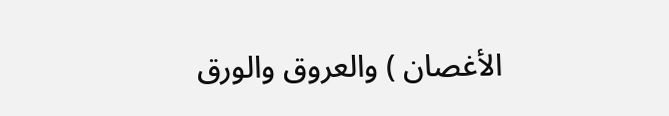الأغصان ) والعروق والورق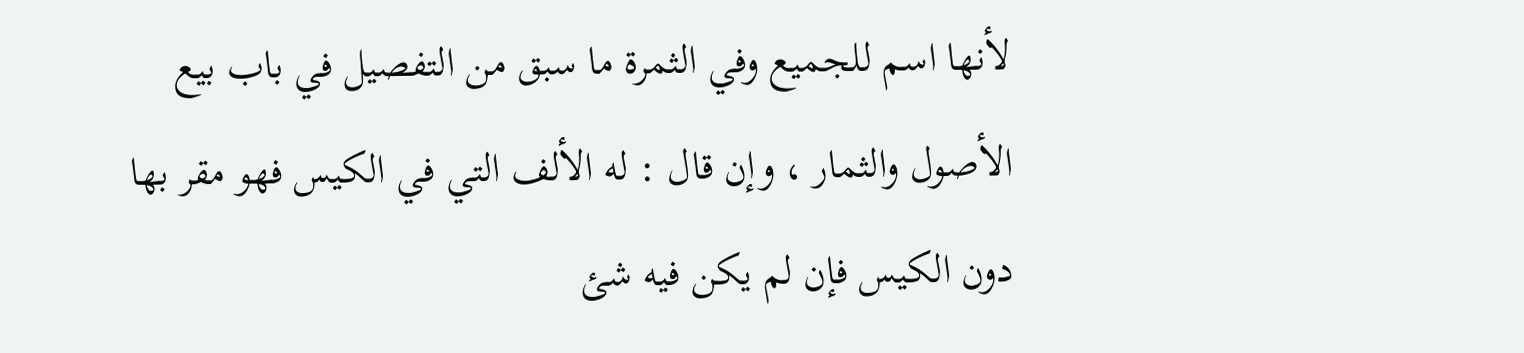لأنها اسم للجميع وفي الثمرة ما سبق من التفصيل في باب بيع الأصول والثمار ، وإن قال : له الألف التي في الكيس فهو مقر بها دون الكيس فإن لم يكن فيه شئ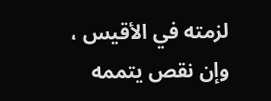لزمته في الأقيس ، وإن نقص يتممه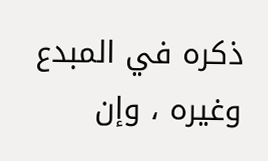ذكره في المبدع وغيره ، وإن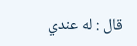قال : له عندي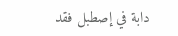دابة في إصطبل فقد